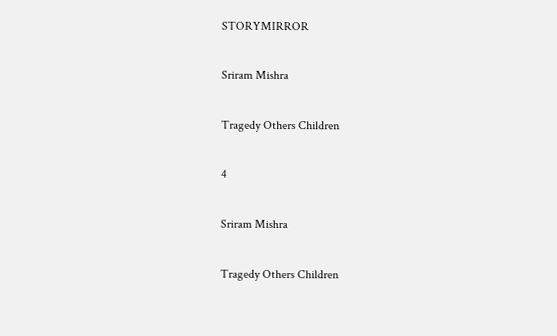STORYMIRROR

Sriram Mishra

Tragedy Others Children

4

Sriram Mishra

Tragedy Others Children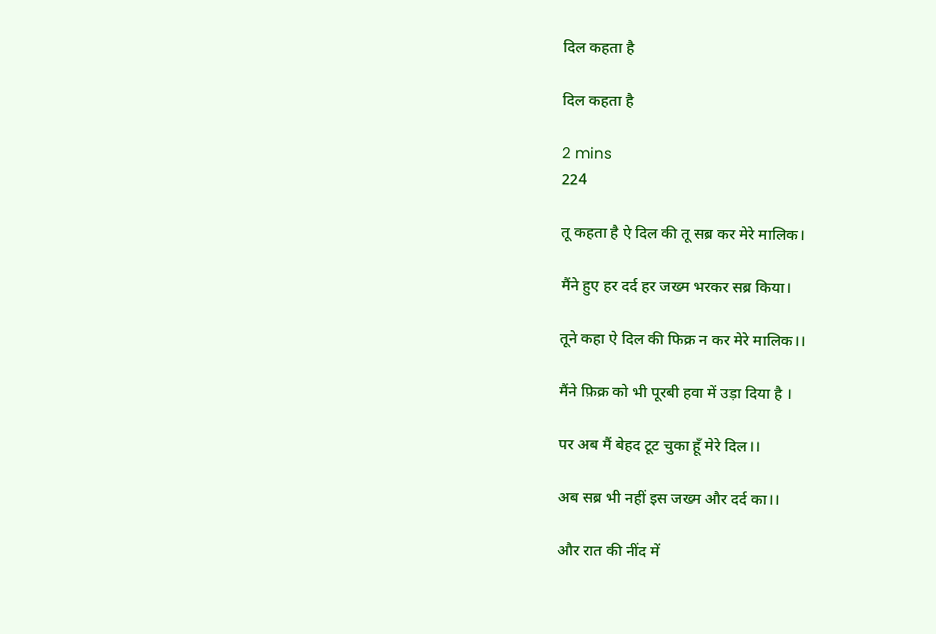दिल कहता है

दिल कहता है

2 mins
224

तू कहता है ऐ दिल की तू सब्र कर मेरे मालिक।

मैंने हुए हर दर्द हर जख्म भरकर सब्र किया।

तूने कहा ऐ दिल की फिक्र न कर मेरे मालिक।।

मैंने फ़िक्र को भी पूरबी हवा में उड़ा दिया है ।

पर अब मैं बेहद टूट चुका हूँ मेरे दिल।।

अब सब्र भी नहीं इस जख्म और दर्द का।।

और रात की नींद में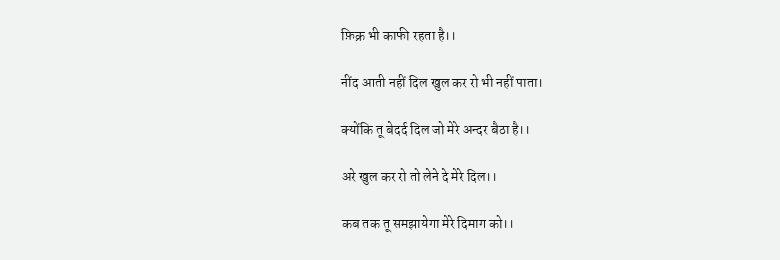फ़िक्र भी काफी रहता है।।

नींद आती नहीं दिल खुल कर रो भी नहीं पाता।

क्योंकि तू बेदर्द दिल जो मेरे अन्दर बैठा है।।

अरे खुल कर रो तो लेने दे मेरे दिल।।

कब तक तू समझायेगा मेरे दिमाग को।।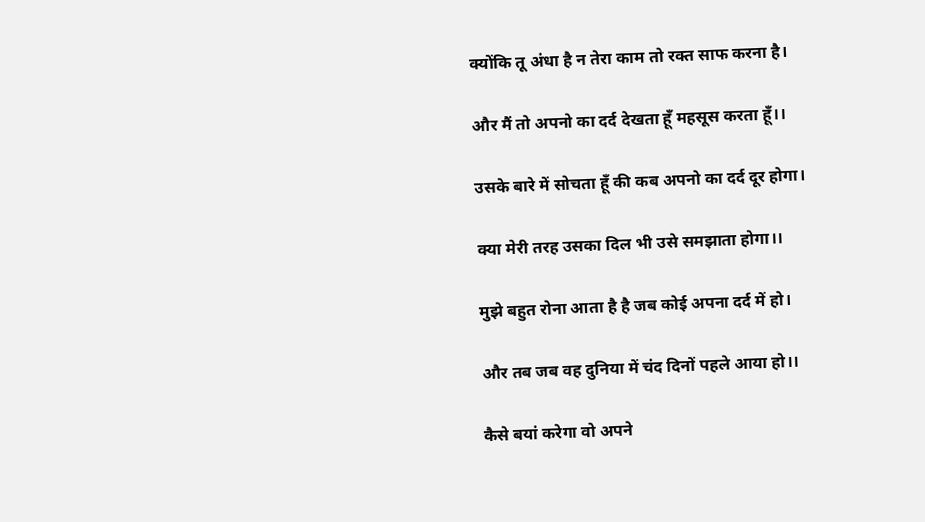क्योंकि तू अंधा है न तेरा काम तो रक्त साफ करना है।

और मैं तो अपनो का दर्द देखता हूँ महसूस करता हूँ।।

उसके बारे में सोचता हूँ की कब अपनो का दर्द दूर होगा।

क्या मेरी तरह उसका दिल भी उसे समझाता होगा।।

मुझे बहुत रोना आता है है जब कोई अपना दर्द में हो।

और तब जब वह दुनिया में चंद दिनों पहले आया हो।।

कैसे बयां करेगा वो अपने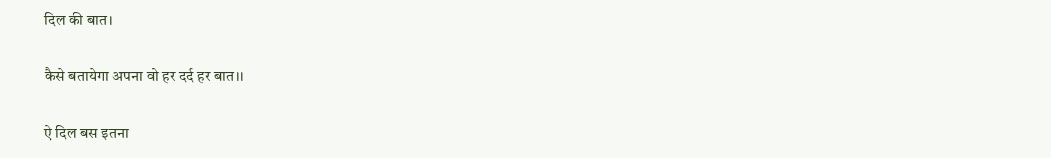दिल की बात।

कैसे बतायेगा अपना वो हर दर्द हर बात।।

ऐ दिल बस इतना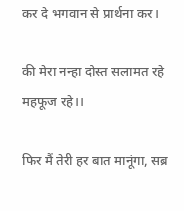कर दे भगवान से प्रार्थना कर।

की मेरा नन्हा दोस्त सलामत रहे महफूज रहे।।

फिर मैं तेरी हर बात मानूंगा, सब्र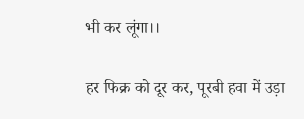भी कर लूंगा।।

हर फिक्र को दूर कर, पूरबी हवा में उड़ा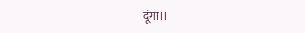दूंगा।।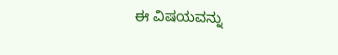ಈ ವಿಷಯವನ್ನು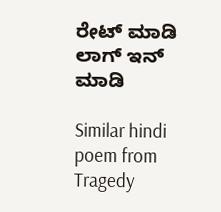ರೇಟ್ ಮಾಡಿ
ಲಾಗ್ ಇನ್ ಮಾಡಿ

Similar hindi poem from Tragedy